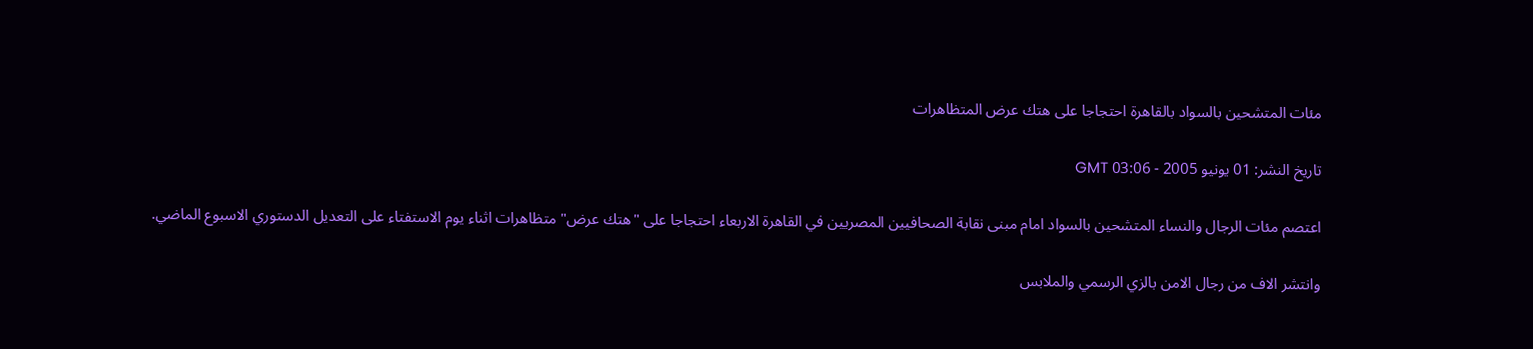مئات المتشحين بالسواد بالقاهرة احتجاجا على هتك عرض المتظاهرات

تاريخ النشر: 01 يونيو 2005 - 03:06 GMT

اعتصم مئات الرجال والنساء المتشحين بالسواد امام مبنى نقابة الصحافيين المصريين في القاهرة الاربعاء احتجاجا على "هتك عرض" متظاهرات اثناء يوم الاستفتاء على التعديل الدستوري الاسبوع الماضي.

وانتشر الاف من رجال الامن بالزي الرسمي والملابس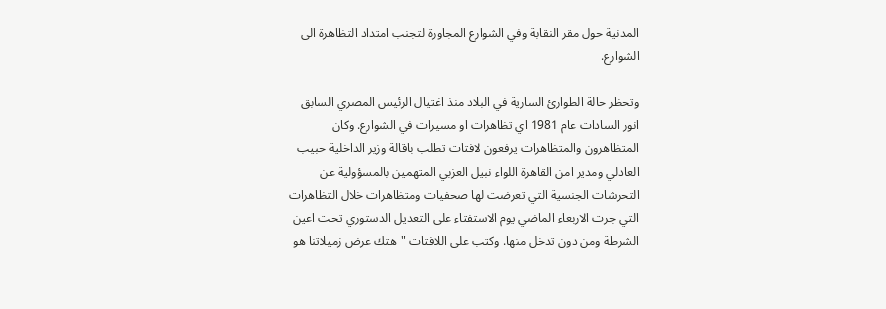المدنية حول مقر النقابة وفي الشوارع المجاورة لتجنب امتداد التظاهرة الى الشوارع.

وتحظر حالة الطوارئ السارية في البلاد منذ اغتيال الرئيس المصري السابق انور السادات عام 1981 اي تظاهرات او مسيرات في الشوارع. وكان المتظاهرون والمتظاهرات يرفعون لافتات تطلب باقالة وزير الداخلية حبيب العادلي ومدير امن القاهرة اللواء نبيل العزبي المتهمين بالمسؤولية عن التحرشات الجنسية التي تعرضت لها صحفيات ومتظاهرات خلال التظاهرات التي جرت الاربعاء الماضي يوم الاستفتاء على التعديل الدستوري تحت اعين الشرطة ومن دون تدخل منها. وكتب على اللافتات "هتك عرض زميلاتنا هو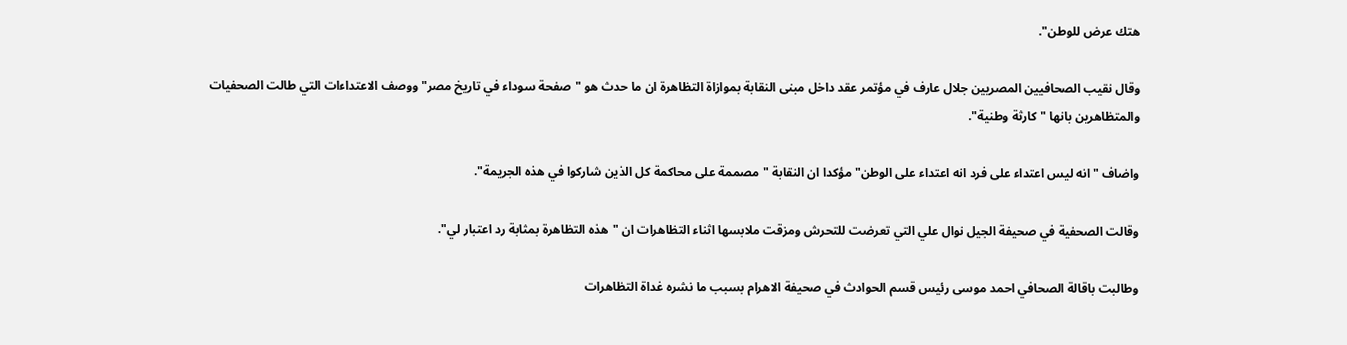هتك عرض للوطن".

وقال نقيب الصحافيين المصريين جلال عارف في مؤتمر عقد داخل مبنى النقابة بموازاة التظاهرة ان ما حدث هو "صفحة سوداء في تاريخ مصر" ووصف الاعتداءات التي طالت الصحفيات والمتظاهرين بانها "كارثة وطنية".

واضاف "انه ليس اعتداء على فرد انه اعتداء على الوطن" مؤكدا ان النقابة "مصممة على محاكمة كل الذين شاركوا في هذه الجريمة".

وقالت الصحفية في صحيفة الجيل نوال علي التي تعرضت للتحرش ومزقت ملابسها اثناء التظاهرات ان "هذه التظاهرة بمثابة رد اعتبار لي".

وطالبت باقالة الصحافي احمد موسى رئيس قسم الحوادث في صحيفة الاهرام بسبب ما نشره غداة التظاهرات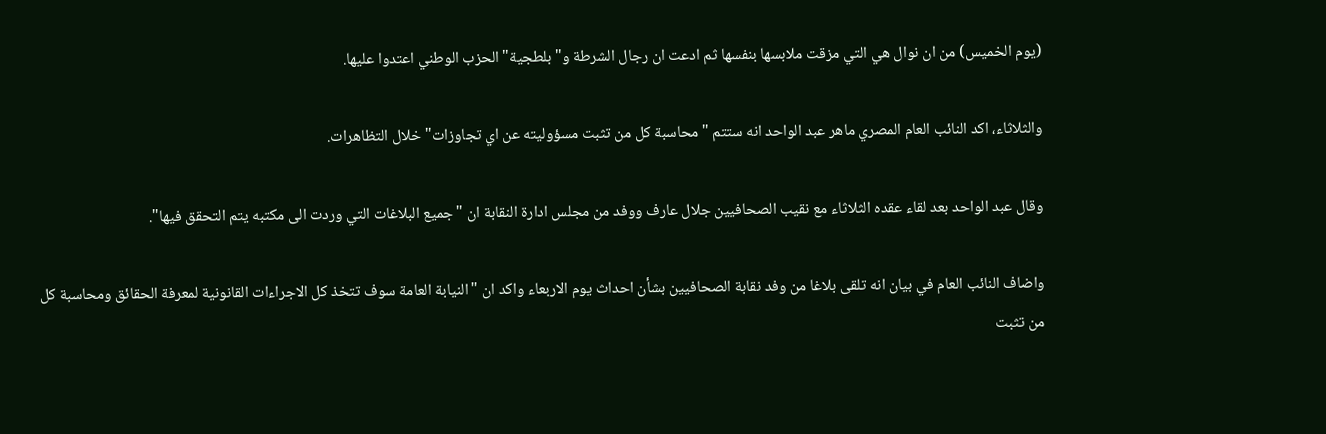(يوم الخميس) من ان نوال هي التي مزقت ملابسها بنفسها ثم ادعت ان رجال الشرطة و"بلطجية" الحزب الوطني اعتدوا عليها.

والثلاثاء، اكد النائب العام المصري ماهر عبد الواحد انه ستتم "محاسبة كل من تثبت مسؤوليته عن اي تجاوزات" خلال التظاهرات.

وقال عبد الواحد بعد لقاء عقده الثلاثاء مع نقيب الصحافيين جلال عارف ووفد من مجلس ادارة النقابة ان "جميع البلاغات التي وردت الى مكتبه يتم التحقق فيها".

واضاف النائب العام في بيان انه تلقى بلاغا من وفد نقابة الصحافيين بشأن احداث يوم الاربعاء واكد ان "النيابة العامة سوف تتخذ كل الاجراءات القانونية لمعرفة الحقائق ومحاسبة كل من تثبت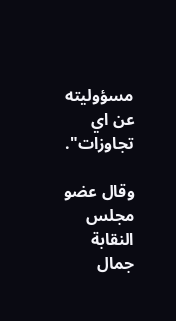مسؤوليته عن اي تجاوزات".

وقال عضو مجلس النقابة جمال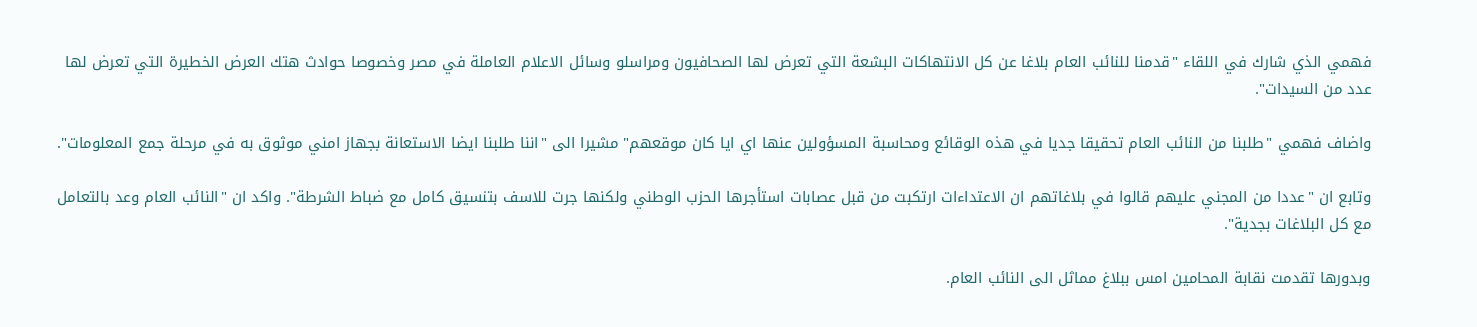فهمي الذي شارك في اللقاء "قدمنا للنائب العام بلاغا عن كل الانتهاكات البشعة التي تعرض لها الصحافيون ومراسلو وسائل الاعلام العاملة في مصر وخصوصا حوادث هتك العرض الخطيرة التي تعرض لها عدد من السيدات".

واضاف فهمي "طلبنا من النائب العام تحقيقا جديا في هذه الوقائع ومحاسبة المسؤولين عنها اي ايا كان موقعهم" مشيرا الى "اننا طلبنا ايضا الاستعانة بجهاز امني موثوق به في مرحلة جمع المعلومات".

وتابع ان "عددا من المجني عليهم قالوا في بلاغاتهم ان الاعتداءات ارتكبت من قبل عصابات استأجرها الحزب الوطني ولكنها جرت للاسف بتنسيق كامل مع ضباط الشرطة". واكد ان "النائب العام وعد بالتعامل مع كل البلاغات بجدية".

وبدورها تقدمت نقابة المحامين امس ببلاغ مماثل الى النائب العام.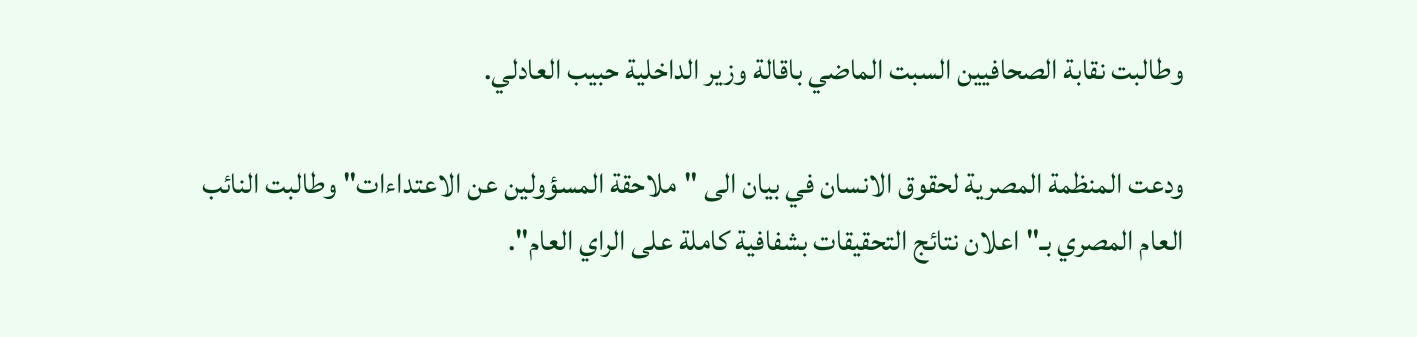وطالبت نقابة الصحافيين السبت الماضي باقالة وزير الداخلية حبيب العادلي.

ودعت المنظمة المصرية لحقوق الانسان في بيان الى "ملاحقة المسؤولين عن الاعتداءات" وطالبت النائب العام المصري بـ"اعلان نتائج التحقيقات بشفافية كاملة على الراي العام".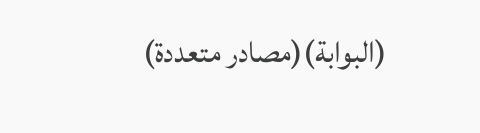(البوابة)(مصادر متعددة)